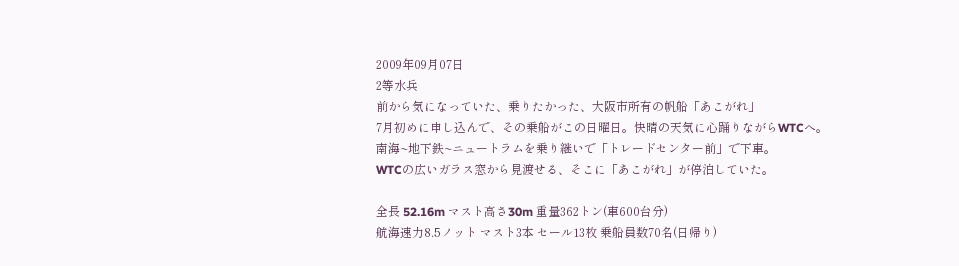2009年09月07日
2等水兵
前から気になっていた、乗りたかった、大阪市所有の帆船「あこがれ」
7月初めに申し込んで、その乗船がこの日曜日。快晴の天気に心踊りながらWTCへ。
南海~地下鉄~ニュートラムを乗り継いで「トレードセンター前」で下車。
WTCの広いガラス窓から見渡せる、そこに「あこがれ」が停泊していた。

全長 52.16m マスト高さ30m 重量362トン(車600台分)
航海速力8.5ノット マスト3本 セール13枚 乗船員数70名(日帰り)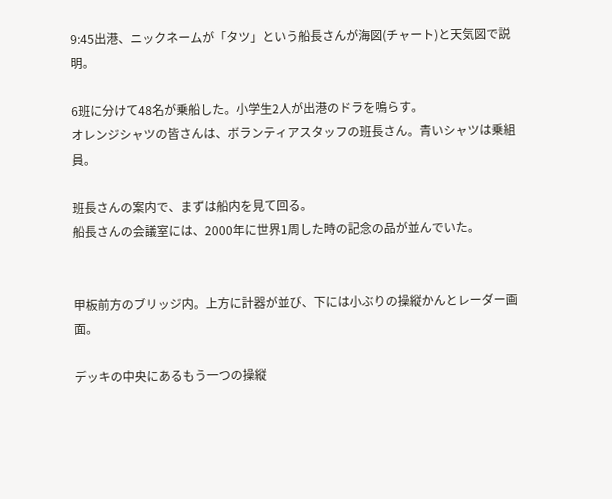9:45出港、ニックネームが「タツ」という船長さんが海図(チャート)と天気図で説明。

6班に分けて48名が乗船した。小学生2人が出港のドラを鳴らす。
オレンジシャツの皆さんは、ボランティアスタッフの班長さん。青いシャツは乗組員。

班長さんの案内で、まずは船内を見て回る。
船長さんの会議室には、2000年に世界1周した時の記念の品が並んでいた。


甲板前方のブリッジ内。上方に計器が並び、下には小ぶりの操縦かんとレーダー画面。

デッキの中央にあるもう一つの操縦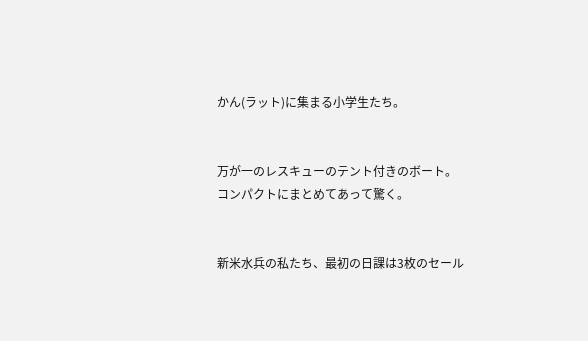かん(ラット)に集まる小学生たち。


万が一のレスキューのテント付きのボート。コンパクトにまとめてあって驚く。


新米水兵の私たち、最初の日課は3枚のセール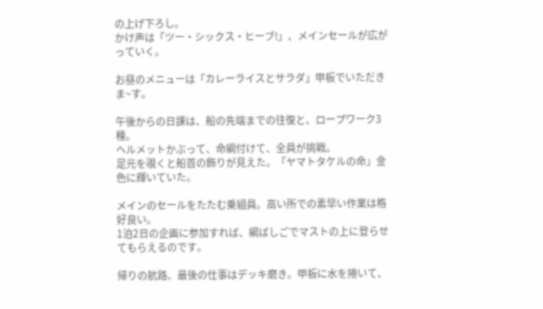の上げ下ろし。
かけ声は「ツー・シックス・ヒーブ!」、メインセールが広がっていく。

お昼のメニューは「カレーライスとサラダ」甲板でいただきま~す。

午後からの日課は、船の先端までの往復と、ロープワーク3種。
ヘルメットかぶって、命綱付けて、全員が挑戦。
足元を覗くと船首の飾りが見えた。「ヤマトタケルの命」金色に輝いていた。

メインのセールをたたむ乗組員。高い所での素早い作業は格好良い。
1泊2日の企画に参加すれば、綱ばしごでマストの上に登らせてもらえるのです。

帰りの航路、最後の仕事はデッキ磨き。甲板に水を捲いて、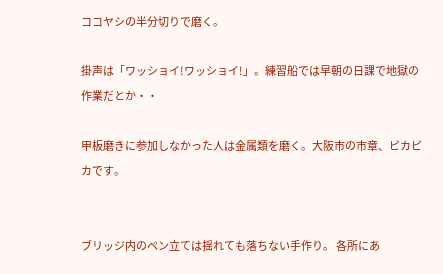ココヤシの半分切りで磨く。

掛声は「ワッショイ!ワッショイ!」。練習船では早朝の日課で地獄の作業だとか・・

甲板磨きに参加しなかった人は金属類を磨く。大阪市の市章、ピカピカです。


ブリッジ内のペン立ては揺れても落ちない手作り。 各所にあ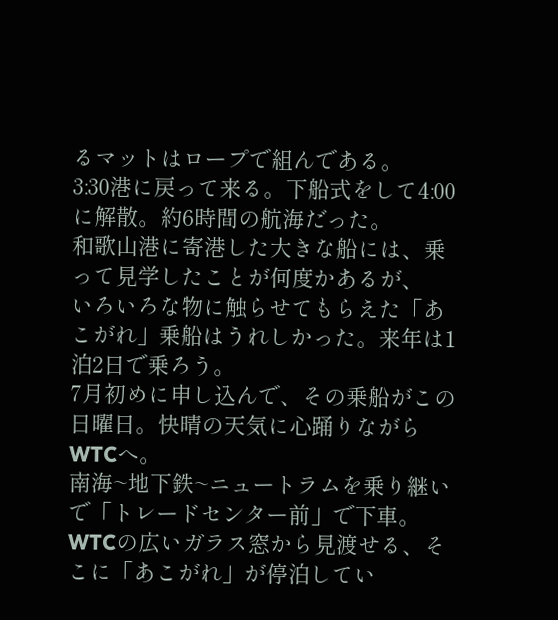るマットはロープで組んである。
3:30港に戻って来る。下船式をして4:00に解散。約6時間の航海だった。
和歌山港に寄港した大きな船には、乗って見学したことが何度かあるが、
いろいろな物に触らせてもらえた「あこがれ」乗船はうれしかった。来年は1泊2日で乗ろう。
7月初めに申し込んで、その乗船がこの日曜日。快晴の天気に心踊りながらWTCへ。
南海~地下鉄~ニュートラムを乗り継いで「トレードセンター前」で下車。
WTCの広いガラス窓から見渡せる、そこに「あこがれ」が停泊してい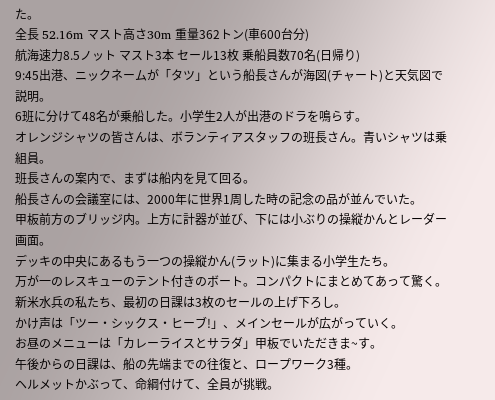た。
全長 52.16m マスト高さ30m 重量362トン(車600台分)
航海速力8.5ノット マスト3本 セール13枚 乗船員数70名(日帰り)
9:45出港、ニックネームが「タツ」という船長さんが海図(チャート)と天気図で説明。
6班に分けて48名が乗船した。小学生2人が出港のドラを鳴らす。
オレンジシャツの皆さんは、ボランティアスタッフの班長さん。青いシャツは乗組員。
班長さんの案内で、まずは船内を見て回る。
船長さんの会議室には、2000年に世界1周した時の記念の品が並んでいた。
甲板前方のブリッジ内。上方に計器が並び、下には小ぶりの操縦かんとレーダー画面。
デッキの中央にあるもう一つの操縦かん(ラット)に集まる小学生たち。
万が一のレスキューのテント付きのボート。コンパクトにまとめてあって驚く。
新米水兵の私たち、最初の日課は3枚のセールの上げ下ろし。
かけ声は「ツー・シックス・ヒーブ!」、メインセールが広がっていく。
お昼のメニューは「カレーライスとサラダ」甲板でいただきま~す。
午後からの日課は、船の先端までの往復と、ロープワーク3種。
ヘルメットかぶって、命綱付けて、全員が挑戦。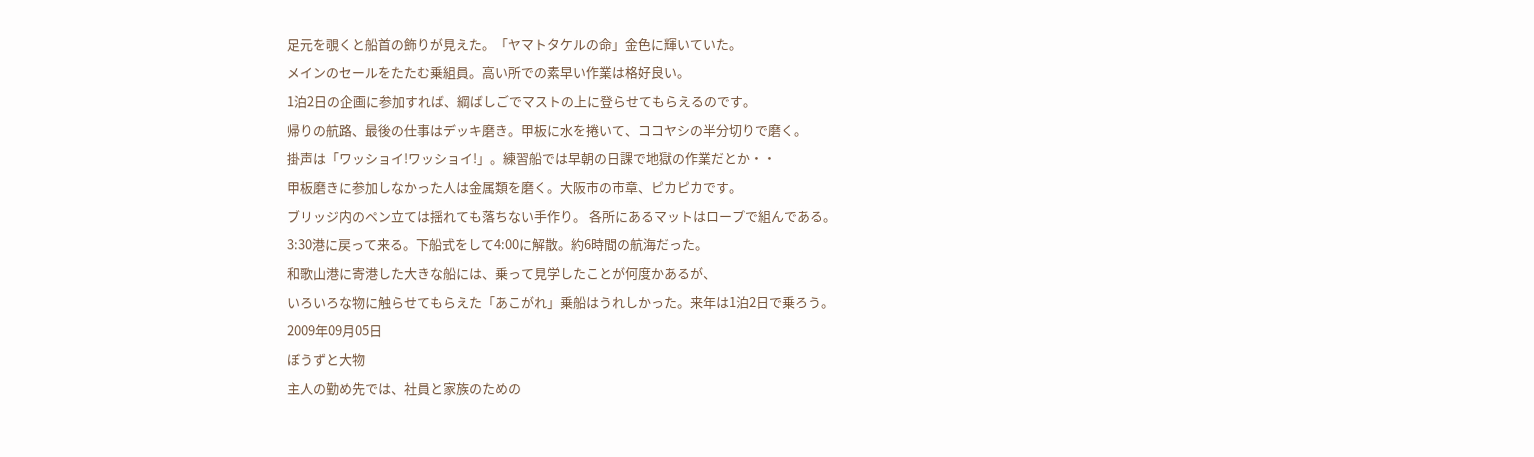足元を覗くと船首の飾りが見えた。「ヤマトタケルの命」金色に輝いていた。
メインのセールをたたむ乗組員。高い所での素早い作業は格好良い。
1泊2日の企画に参加すれば、綱ばしごでマストの上に登らせてもらえるのです。
帰りの航路、最後の仕事はデッキ磨き。甲板に水を捲いて、ココヤシの半分切りで磨く。
掛声は「ワッショイ!ワッショイ!」。練習船では早朝の日課で地獄の作業だとか・・
甲板磨きに参加しなかった人は金属類を磨く。大阪市の市章、ピカピカです。
ブリッジ内のペン立ては揺れても落ちない手作り。 各所にあるマットはロープで組んである。
3:30港に戻って来る。下船式をして4:00に解散。約6時間の航海だった。
和歌山港に寄港した大きな船には、乗って見学したことが何度かあるが、
いろいろな物に触らせてもらえた「あこがれ」乗船はうれしかった。来年は1泊2日で乗ろう。
2009年09月05日
ぼうずと大物
主人の勤め先では、社員と家族のための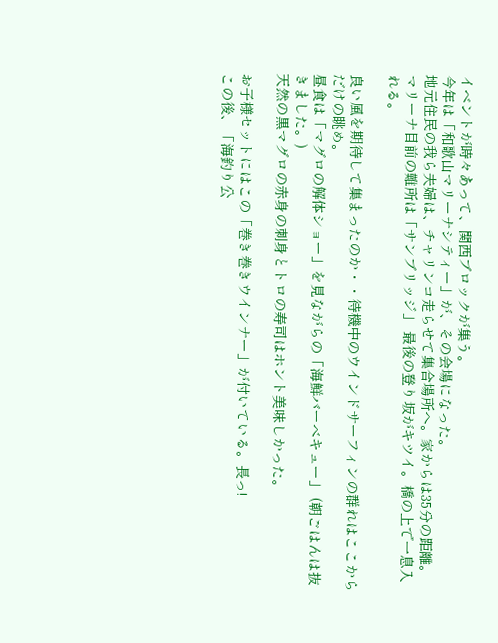イベントが時々あって、関西ブロックが集う。
今年は「和歌山マリーナシティー」が、その会場になった。
地元住民の我ら夫婦は、チャリンコ走らせて集合場所へ。家からは35分の距離。
マリーナ目前の難所は「サンブリッジ」 最後の登り坂がキツイ。橋の上で一息入れる。

良い風を期待して集まったのか・・待機中のウインドサーフィンの群れはここからだけの眺め。
昼食は「マグロの解体ショー」を見ながらの「海鮮バーべキュー」 (朝ごはんは抜きました。)
天然の黒マグロの赤身の刺身とトロの寿司はホント美味しかった。

お子様セットにはこの「巻き巻きウインナー」が付いている。長っ!
この後、「海釣り公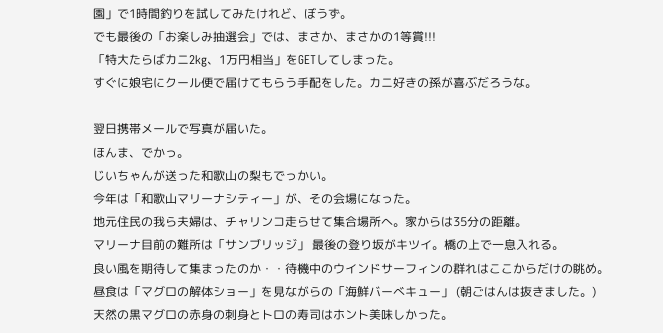園」で1時間釣りを試してみたけれど、ぼうず。
でも最後の「お楽しみ抽選会」では、まさか、まさかの1等賞!!!
「特大たらばカニ2kg、1万円相当」をGETしてしまった。
すぐに娘宅にクール便で届けてもらう手配をした。カニ好きの孫が喜ぶだろうな。

翌日携帯メールで写真が届いた。
ほんま、でかっ。
じいちゃんが送った和歌山の梨もでっかい。
今年は「和歌山マリーナシティー」が、その会場になった。
地元住民の我ら夫婦は、チャリンコ走らせて集合場所へ。家からは35分の距離。
マリーナ目前の難所は「サンブリッジ」 最後の登り坂がキツイ。橋の上で一息入れる。
良い風を期待して集まったのか・・待機中のウインドサーフィンの群れはここからだけの眺め。
昼食は「マグロの解体ショー」を見ながらの「海鮮バーべキュー」 (朝ごはんは抜きました。)
天然の黒マグロの赤身の刺身とトロの寿司はホント美味しかった。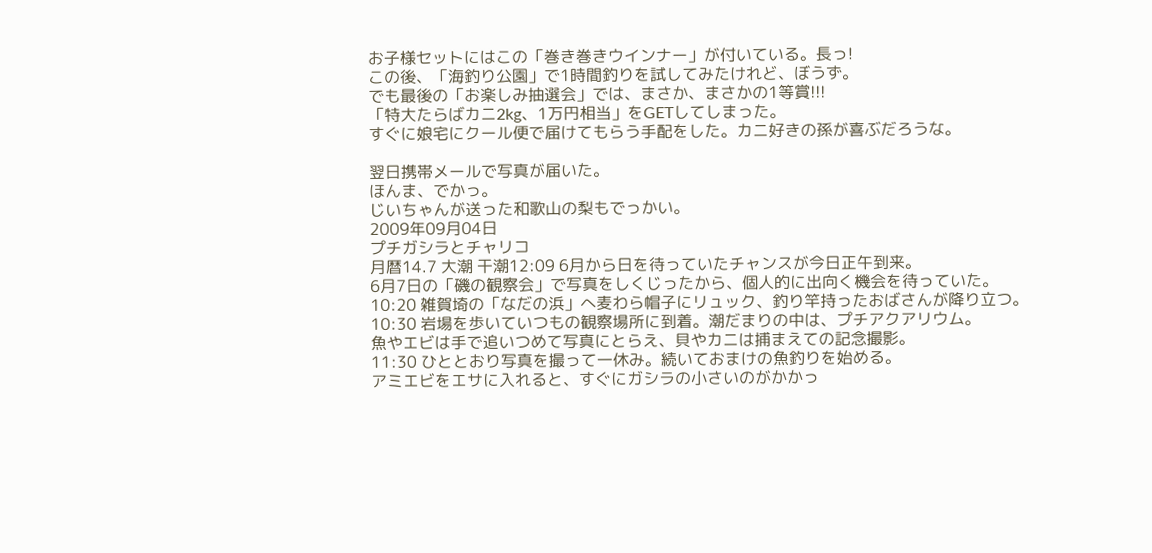お子様セットにはこの「巻き巻きウインナー」が付いている。長っ!
この後、「海釣り公園」で1時間釣りを試してみたけれど、ぼうず。
でも最後の「お楽しみ抽選会」では、まさか、まさかの1等賞!!!
「特大たらばカニ2kg、1万円相当」をGETしてしまった。
すぐに娘宅にクール便で届けてもらう手配をした。カニ好きの孫が喜ぶだろうな。

翌日携帯メールで写真が届いた。
ほんま、でかっ。
じいちゃんが送った和歌山の梨もでっかい。
2009年09月04日
プチガシラとチャリコ
月暦14.7 大潮 干潮12:09 6月から日を待っていたチャンスが今日正午到来。
6月7日の「磯の観察会」で写真をしくじったから、個人的に出向く機会を待っていた。
10:20 雑賀埼の「なだの浜」へ麦わら帽子にリュック、釣り竿持ったおばさんが降り立つ。
10:30 岩場を歩いていつもの観察場所に到着。潮だまりの中は、プチアクアリウム。
魚やエビは手で追いつめて写真にとらえ、貝やカニは捕まえての記念撮影。
11:30 ひととおり写真を撮って一休み。続いておまけの魚釣りを始める。
アミエビをエサに入れると、すぐにガシラの小さいのがかかっ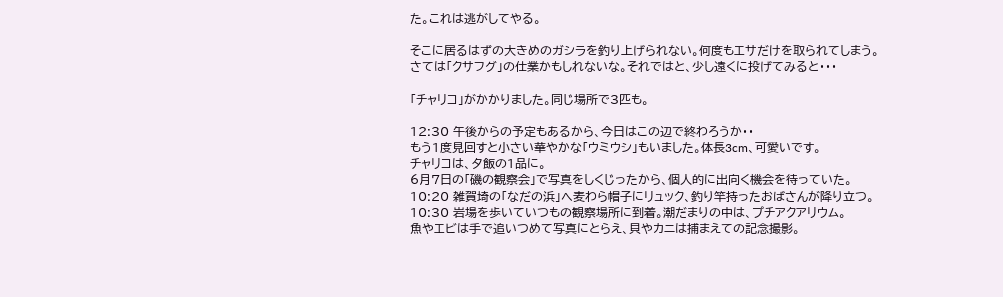た。これは逃がしてやる。

そこに居るはずの大きめのガシラを釣り上げられない。何度もエサだけを取られてしまう。
さては「クサフグ」の仕業かもしれないな。それではと、少し遠くに投げてみると・・・

「チャリコ」がかかりました。同じ場所で3匹も。

12:30 午後からの予定もあるから、今日はこの辺で終わろうか・・
もう1度見回すと小さい華やかな「ウミウシ」もいました。体長3cm、可愛いです。
チャリコは、夕飯の1品に。
6月7日の「磯の観察会」で写真をしくじったから、個人的に出向く機会を待っていた。
10:20 雑賀埼の「なだの浜」へ麦わら帽子にリュック、釣り竿持ったおばさんが降り立つ。
10:30 岩場を歩いていつもの観察場所に到着。潮だまりの中は、プチアクアリウム。
魚やエビは手で追いつめて写真にとらえ、貝やカニは捕まえての記念撮影。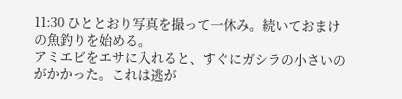11:30 ひととおり写真を撮って一休み。続いておまけの魚釣りを始める。
アミエビをエサに入れると、すぐにガシラの小さいのがかかった。これは逃が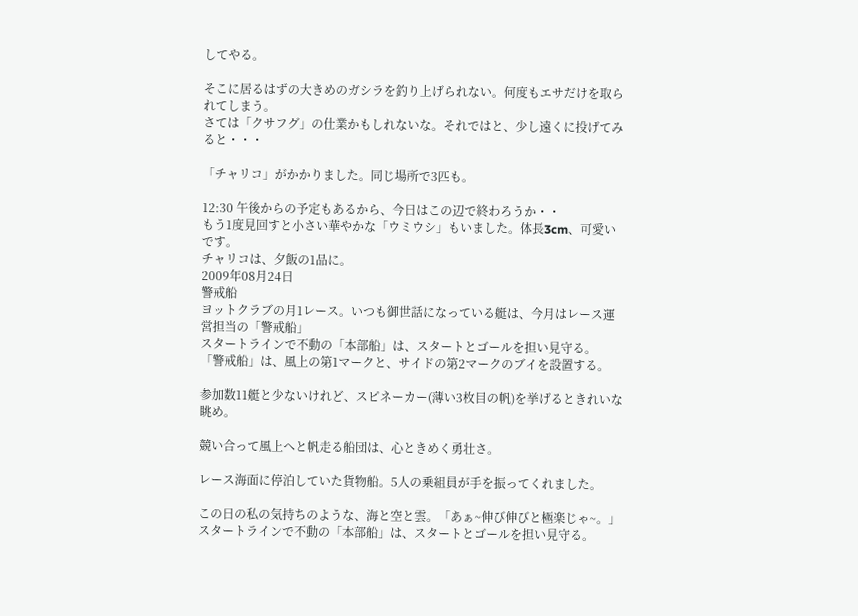してやる。

そこに居るはずの大きめのガシラを釣り上げられない。何度もエサだけを取られてしまう。
さては「クサフグ」の仕業かもしれないな。それではと、少し遠くに投げてみると・・・

「チャリコ」がかかりました。同じ場所で3匹も。

12:30 午後からの予定もあるから、今日はこの辺で終わろうか・・
もう1度見回すと小さい華やかな「ウミウシ」もいました。体長3cm、可愛いです。
チャリコは、夕飯の1品に。
2009年08月24日
警戒船
ヨットクラブの月1レース。いつも御世話になっている艇は、今月はレース運営担当の「警戒船」
スタートラインで不動の「本部船」は、スタートとゴールを担い見守る。
「警戒船」は、風上の第1マークと、サイドの第2マークのブイを設置する。

参加数11艇と少ないけれど、スピネーカー(薄い3枚目の帆)を挙げるときれいな眺め。

競い合って風上へと帆走る船団は、心ときめく勇壮さ。

レース海面に停泊していた貨物船。5人の乗組員が手を振ってくれました。

この日の私の気持ちのような、海と空と雲。「あぁ~伸び伸びと極楽じゃ~。」
スタートラインで不動の「本部船」は、スタートとゴールを担い見守る。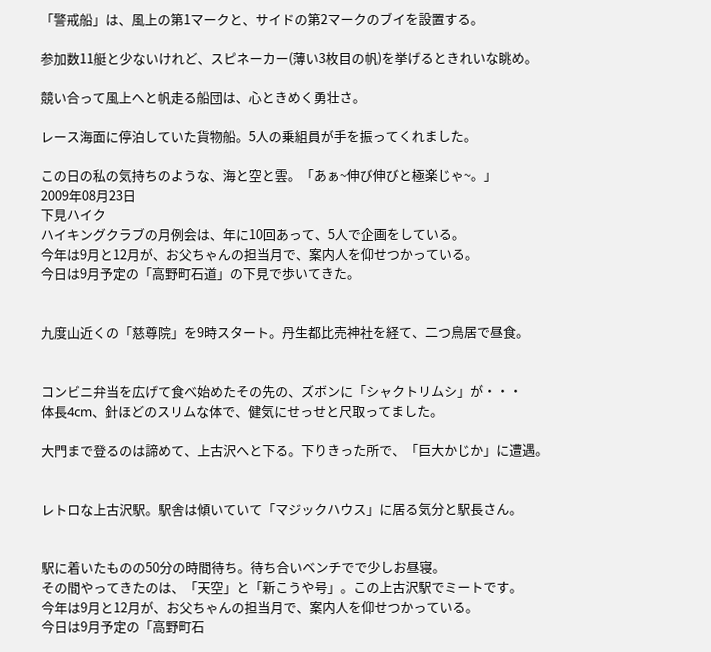「警戒船」は、風上の第1マークと、サイドの第2マークのブイを設置する。

参加数11艇と少ないけれど、スピネーカー(薄い3枚目の帆)を挙げるときれいな眺め。

競い合って風上へと帆走る船団は、心ときめく勇壮さ。

レース海面に停泊していた貨物船。5人の乗組員が手を振ってくれました。

この日の私の気持ちのような、海と空と雲。「あぁ~伸び伸びと極楽じゃ~。」
2009年08月23日
下見ハイク
ハイキングクラブの月例会は、年に10回あって、5人で企画をしている。
今年は9月と12月が、お父ちゃんの担当月で、案内人を仰せつかっている。
今日は9月予定の「高野町石道」の下見で歩いてきた。


九度山近くの「慈尊院」を9時スタート。丹生都比売神社を経て、二つ鳥居で昼食。


コンビニ弁当を広げて食べ始めたその先の、ズボンに「シャクトリムシ」が・・・
体長4cm、針ほどのスリムな体で、健気にせっせと尺取ってました。

大門まで登るのは諦めて、上古沢へと下る。下りきった所で、「巨大かじか」に遭遇。


レトロな上古沢駅。駅舎は傾いていて「マジックハウス」に居る気分と駅長さん。


駅に着いたものの50分の時間待ち。待ち合いベンチでで少しお昼寝。
その間やってきたのは、「天空」と「新こうや号」。この上古沢駅でミートです。
今年は9月と12月が、お父ちゃんの担当月で、案内人を仰せつかっている。
今日は9月予定の「高野町石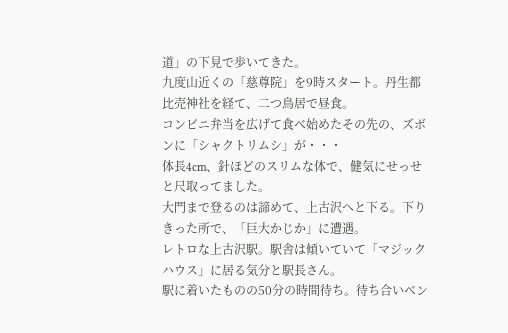道」の下見で歩いてきた。
九度山近くの「慈尊院」を9時スタート。丹生都比売神社を経て、二つ鳥居で昼食。
コンビニ弁当を広げて食べ始めたその先の、ズボンに「シャクトリムシ」が・・・
体長4cm、針ほどのスリムな体で、健気にせっせと尺取ってました。
大門まで登るのは諦めて、上古沢へと下る。下りきった所で、「巨大かじか」に遭遇。
レトロな上古沢駅。駅舎は傾いていて「マジックハウス」に居る気分と駅長さん。
駅に着いたものの50分の時間待ち。待ち合いベン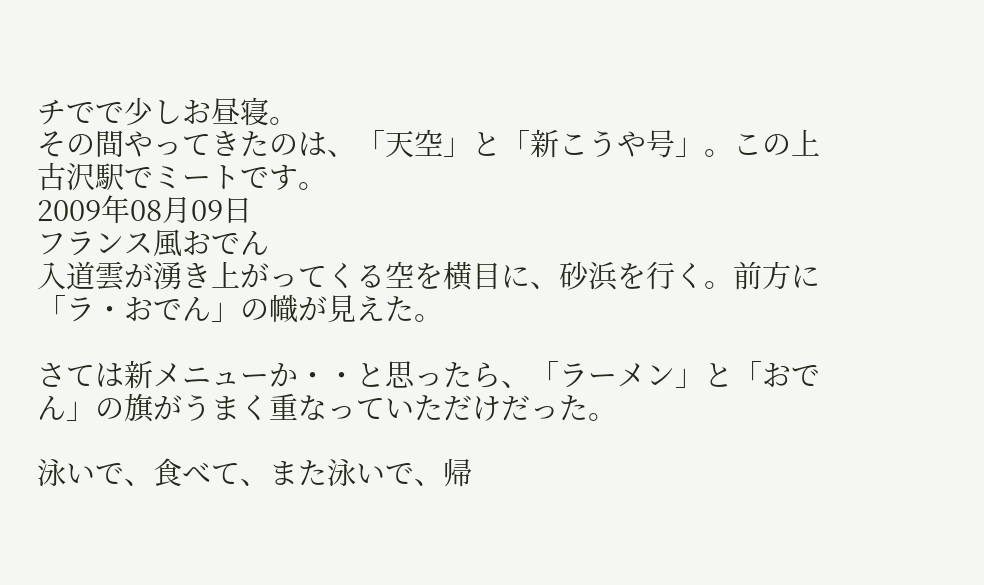チでで少しお昼寝。
その間やってきたのは、「天空」と「新こうや号」。この上古沢駅でミートです。
2009年08月09日
フランス風おでん
入道雲が湧き上がってくる空を横目に、砂浜を行く。前方に「ラ・おでん」の幟が見えた。

さては新メニューか・・と思ったら、「ラーメン」と「おでん」の旗がうまく重なっていただけだった。

泳いで、食べて、また泳いで、帰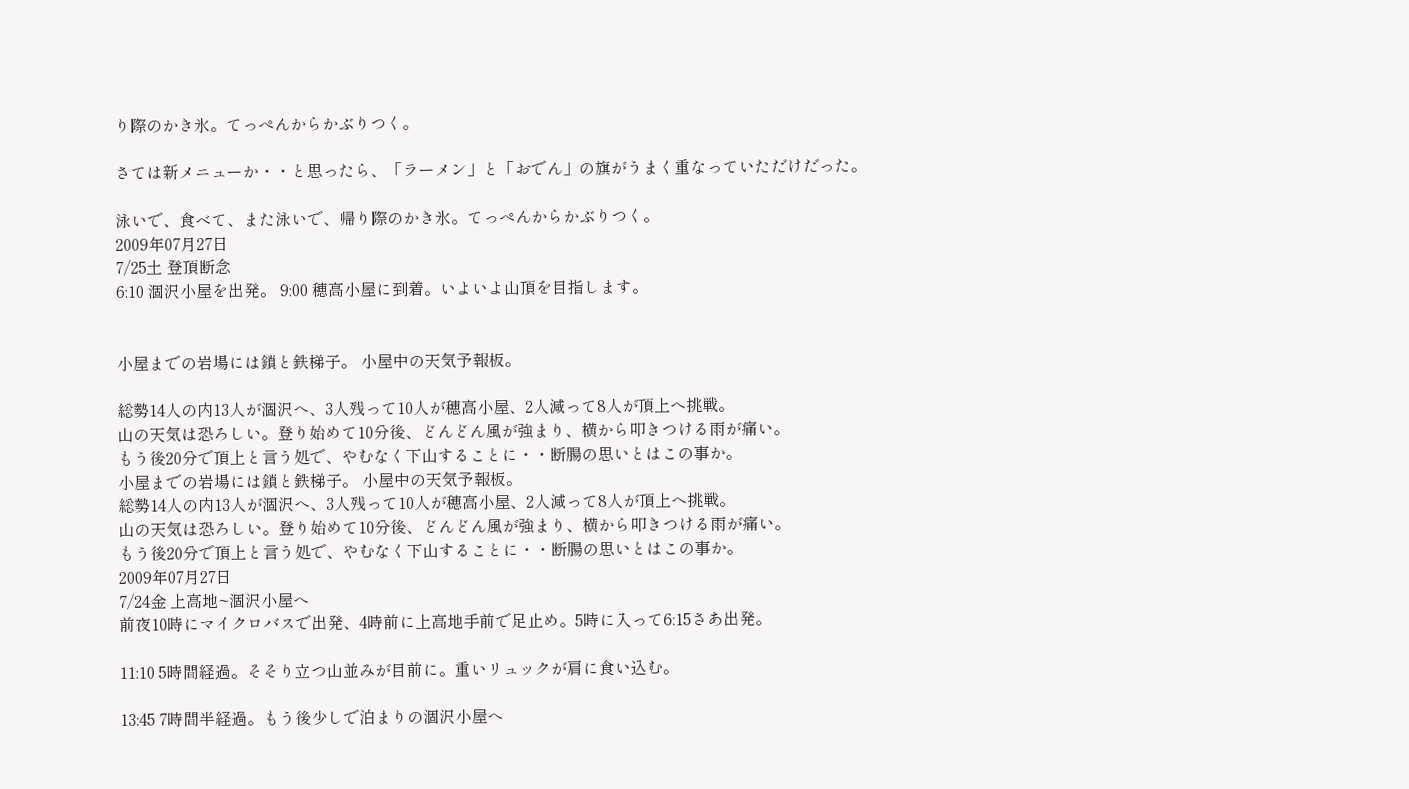り際のかき氷。てっぺんからかぶりつく。

さては新メニューか・・と思ったら、「ラーメン」と「おでん」の旗がうまく重なっていただけだった。

泳いで、食べて、また泳いで、帰り際のかき氷。てっぺんからかぶりつく。
2009年07月27日
7/25土 登頂断念
6:10 涸沢小屋を出発。 9:00 穂高小屋に到着。いよいよ山頂を目指します。


小屋までの岩場には鎖と鉄梯子。 小屋中の天気予報板。

総勢14人の内13人が涸沢へ、3人残って10人が穂高小屋、2人減って8人が頂上へ挑戦。
山の天気は恐ろしい。登り始めて10分後、どんどん風が強まり、横から叩きつける雨が痛い。
もう後20分で頂上と言う処で、やむなく下山することに・・断腸の思いとはこの事か。
小屋までの岩場には鎖と鉄梯子。 小屋中の天気予報板。
総勢14人の内13人が涸沢へ、3人残って10人が穂高小屋、2人減って8人が頂上へ挑戦。
山の天気は恐ろしい。登り始めて10分後、どんどん風が強まり、横から叩きつける雨が痛い。
もう後20分で頂上と言う処で、やむなく下山することに・・断腸の思いとはこの事か。
2009年07月27日
7/24金 上高地~涸沢小屋へ
前夜10時にマイクロバスで出発、4時前に上高地手前で足止め。5時に入って6:15さあ出発。

11:10 5時間経過。そそり立つ山並みが目前に。重いリュックが肩に食い込む。

13:45 7時間半経過。もう後少しで泊まりの涸沢小屋へ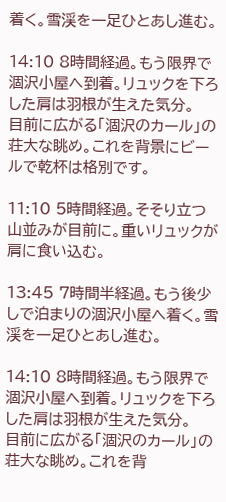着く。雪渓を一足ひとあし進む。

14:10 8時間経過。もう限界で涸沢小屋へ到着。リュックを下ろした肩は羽根が生えた気分。
目前に広がる「涸沢のカール」の荘大な眺め。これを背景にビールで乾杯は格別です。

11:10 5時間経過。そそり立つ山並みが目前に。重いリュックが肩に食い込む。

13:45 7時間半経過。もう後少しで泊まりの涸沢小屋へ着く。雪渓を一足ひとあし進む。

14:10 8時間経過。もう限界で涸沢小屋へ到着。リュックを下ろした肩は羽根が生えた気分。
目前に広がる「涸沢のカール」の荘大な眺め。これを背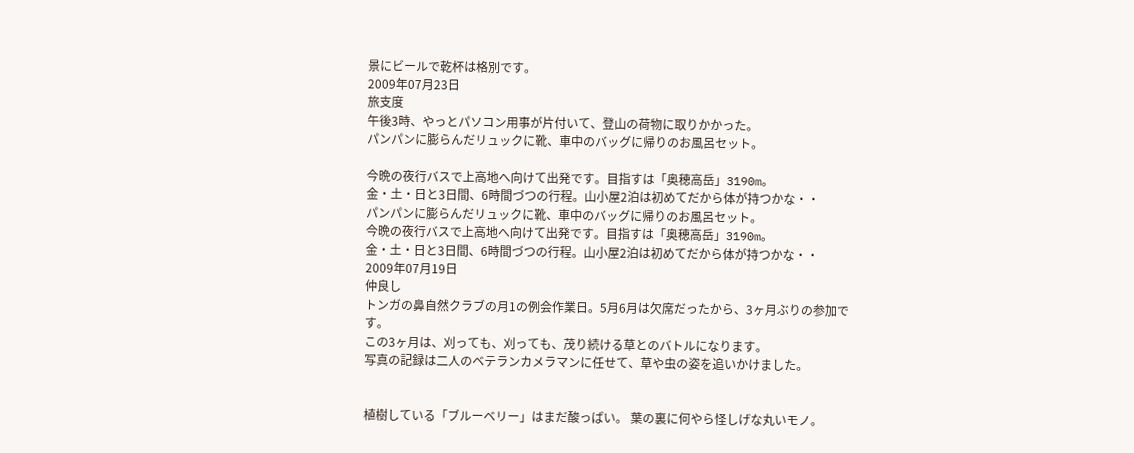景にビールで乾杯は格別です。
2009年07月23日
旅支度
午後3時、やっとパソコン用事が片付いて、登山の荷物に取りかかった。
パンパンに膨らんだリュックに靴、車中のバッグに帰りのお風呂セット。

今晩の夜行バスで上高地へ向けて出発です。目指すは「奥穂高岳」3190m。
金・土・日と3日間、6時間づつの行程。山小屋2泊は初めてだから体が持つかな・・
パンパンに膨らんだリュックに靴、車中のバッグに帰りのお風呂セット。
今晩の夜行バスで上高地へ向けて出発です。目指すは「奥穂高岳」3190m。
金・土・日と3日間、6時間づつの行程。山小屋2泊は初めてだから体が持つかな・・
2009年07月19日
仲良し
トンガの鼻自然クラブの月1の例会作業日。5月6月は欠席だったから、3ヶ月ぶりの参加です。
この3ヶ月は、刈っても、刈っても、茂り続ける草とのバトルになります。
写真の記録は二人のベテランカメラマンに任せて、草や虫の姿を追いかけました。


植樹している「ブルーベリー」はまだ酸っぱい。 葉の裏に何やら怪しげな丸いモノ。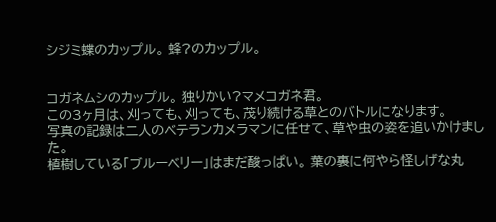シジミ蝶のカップル。 蜂?のカップル。


コガネムシのカップル。 独りかい?マメコガネ君。
この3ヶ月は、刈っても、刈っても、茂り続ける草とのバトルになります。
写真の記録は二人のベテランカメラマンに任せて、草や虫の姿を追いかけました。
植樹している「ブルーベリー」はまだ酸っぱい。 葉の裏に何やら怪しげな丸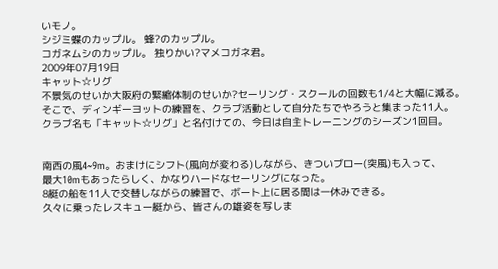いモノ。
シジミ蝶のカップル。 蜂?のカップル。
コガネムシのカップル。 独りかい?マメコガネ君。
2009年07月19日
キャット☆リグ
不景気のせいか大阪府の緊縮体制のせいか?セーリング・スクールの回数も1/4と大幅に減る。
そこで、ディンギーヨットの練習を、クラブ活動として自分たちでやろうと集まった11人。
クラブ名も「キャット☆リグ」と名付けての、今日は自主トレーニングのシーズン1回目。


南西の風4~9m。おまけにシフト(風向が変わる)しながら、きついブロー(突風)も入って、
最大10mもあったらしく、かなりハードなセーリングになった。
8艇の船を11人で交替しながらの練習で、ボート上に居る間は一休みできる。
久々に乗ったレスキュー艇から、皆さんの雄姿を写しま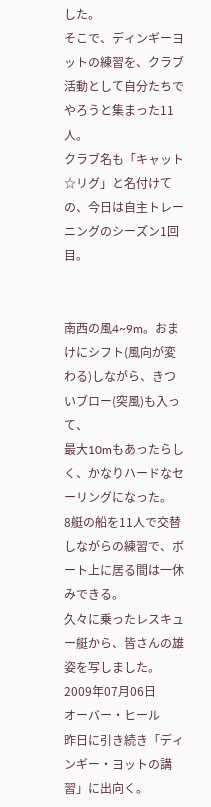した。
そこで、ディンギーヨットの練習を、クラブ活動として自分たちでやろうと集まった11人。
クラブ名も「キャット☆リグ」と名付けての、今日は自主トレーニングのシーズン1回目。


南西の風4~9m。おまけにシフト(風向が変わる)しながら、きついブロー(突風)も入って、
最大10mもあったらしく、かなりハードなセーリングになった。
8艇の船を11人で交替しながらの練習で、ボート上に居る間は一休みできる。
久々に乗ったレスキュー艇から、皆さんの雄姿を写しました。
2009年07月06日
オーバー・ヒール
昨日に引き続き「ディンギー・ヨットの講習」に出向く。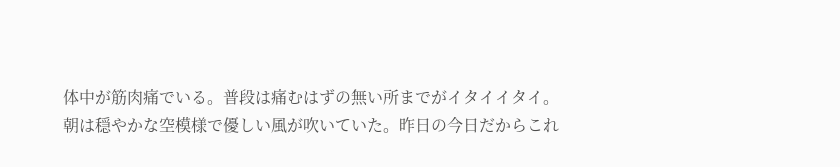体中が筋肉痛でいる。普段は痛むはずの無い所までがイタイイタイ。
朝は穏やかな空模様で優しい風が吹いていた。昨日の今日だからこれ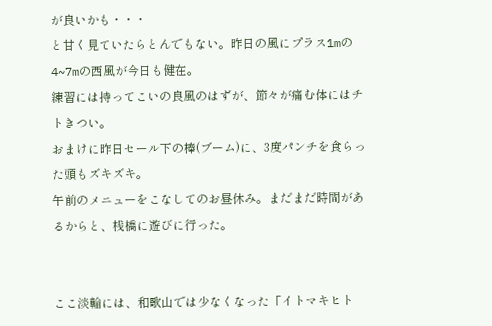が良いかも・・・
と甘く見ていたらとんでもない。昨日の風にプラス1mの4~7mの西風が今日も健在。
練習には持ってこいの良風のはずが、節々が痛む体にはチトきつい。
おまけに昨日セール下の棒(ブーム)に、3度パンチを食らった頭もズキズキ。
午前のメニューをこなしてのお昼休み。まだまだ時間があるからと、桟橋に遊びに行った。


ここ淡輪には、和歌山では少なくなった「イトマキヒト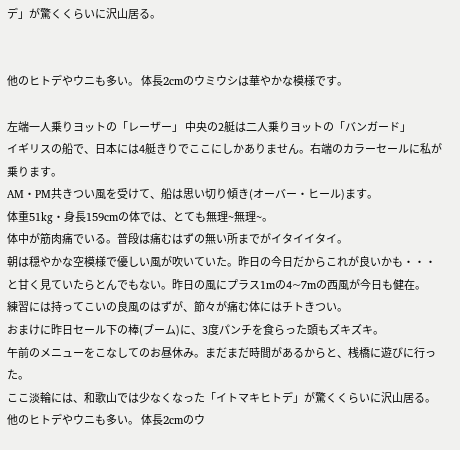デ」が驚くくらいに沢山居る。


他のヒトデやウニも多い。 体長2cmのウミウシは華やかな模様です。

左端一人乗りヨットの「レーザー」 中央の2艇は二人乗りヨットの「バンガード」
イギリスの船で、日本には4艇きりでここにしかありません。右端のカラーセールに私が乗ります。
AM・PM共きつい風を受けて、船は思い切り傾き(オーバー・ヒール)ます。
体重51kg・身長159cmの体では、とても無理~無理~。
体中が筋肉痛でいる。普段は痛むはずの無い所までがイタイイタイ。
朝は穏やかな空模様で優しい風が吹いていた。昨日の今日だからこれが良いかも・・・
と甘く見ていたらとんでもない。昨日の風にプラス1mの4~7mの西風が今日も健在。
練習には持ってこいの良風のはずが、節々が痛む体にはチトきつい。
おまけに昨日セール下の棒(ブーム)に、3度パンチを食らった頭もズキズキ。
午前のメニューをこなしてのお昼休み。まだまだ時間があるからと、桟橋に遊びに行った。
ここ淡輪には、和歌山では少なくなった「イトマキヒトデ」が驚くくらいに沢山居る。
他のヒトデやウニも多い。 体長2cmのウ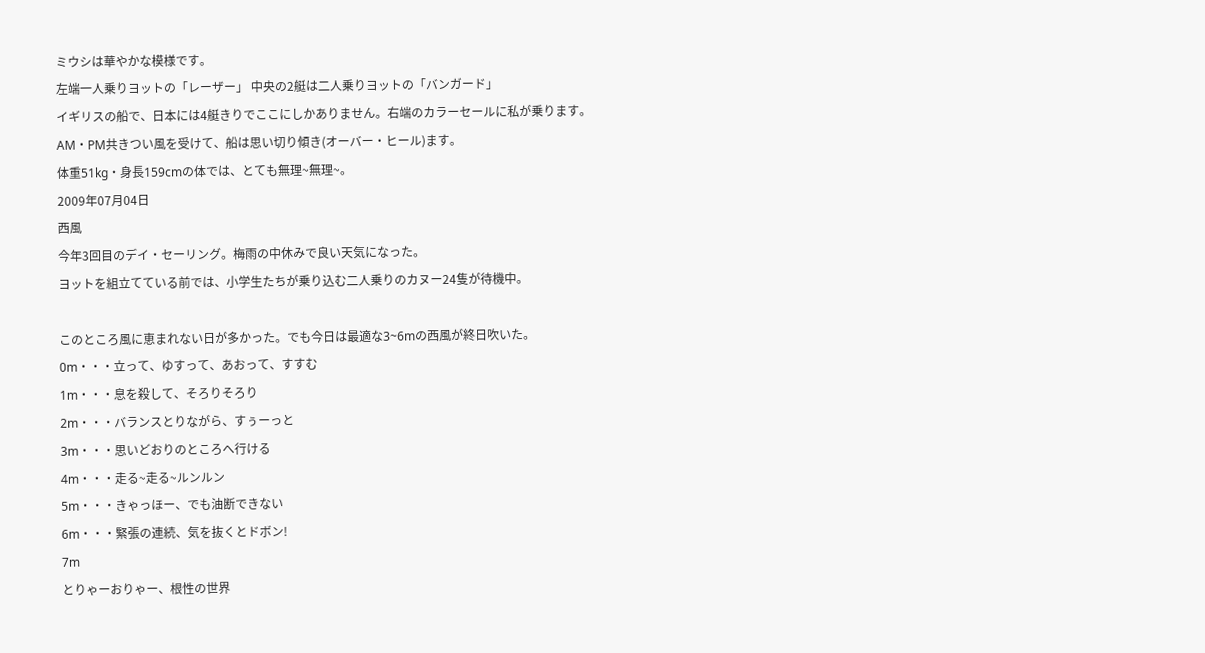ミウシは華やかな模様です。
左端一人乗りヨットの「レーザー」 中央の2艇は二人乗りヨットの「バンガード」
イギリスの船で、日本には4艇きりでここにしかありません。右端のカラーセールに私が乗ります。
AM・PM共きつい風を受けて、船は思い切り傾き(オーバー・ヒール)ます。
体重51kg・身長159cmの体では、とても無理~無理~。
2009年07月04日
西風
今年3回目のデイ・セーリング。梅雨の中休みで良い天気になった。
ヨットを組立てている前では、小学生たちが乗り込む二人乗りのカヌー24隻が待機中。

このところ風に恵まれない日が多かった。でも今日は最適な3~6mの西風が終日吹いた。
0m・・・立って、ゆすって、あおって、すすむ
1m・・・息を殺して、そろりそろり
2m・・・バランスとりながら、すぅーっと
3m・・・思いどおりのところへ行ける
4m・・・走る~走る~ルンルン
5m・・・きゃっほー、でも油断できない
6m・・・緊張の連続、気を抜くとドボン!
7m
とりゃーおりゃー、根性の世界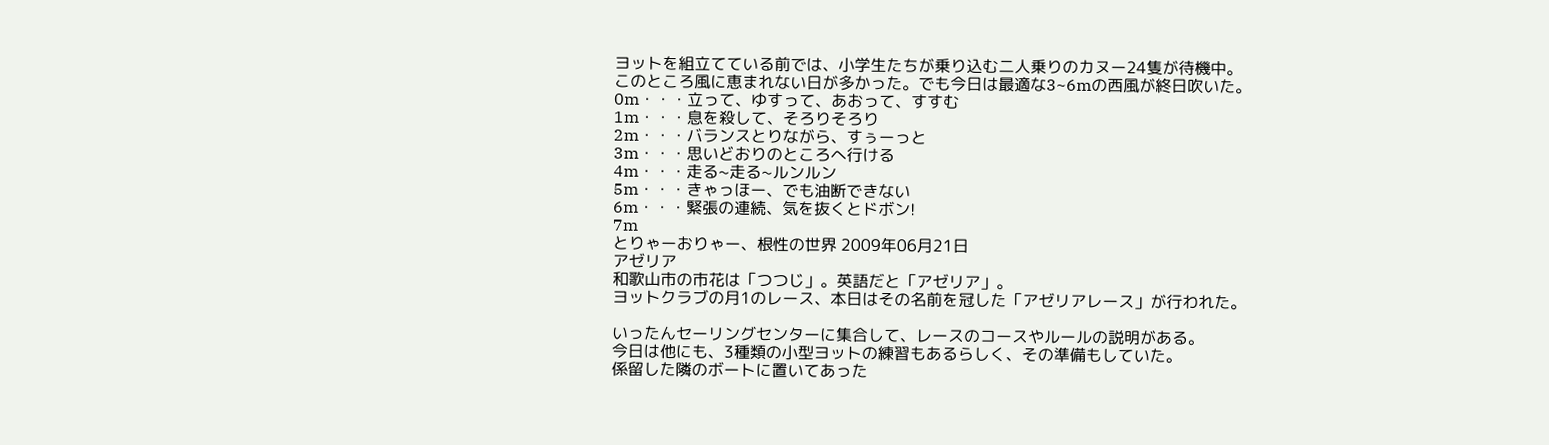ヨットを組立てている前では、小学生たちが乗り込む二人乗りのカヌー24隻が待機中。
このところ風に恵まれない日が多かった。でも今日は最適な3~6mの西風が終日吹いた。
0m・・・立って、ゆすって、あおって、すすむ
1m・・・息を殺して、そろりそろり
2m・・・バランスとりながら、すぅーっと
3m・・・思いどおりのところへ行ける
4m・・・走る~走る~ルンルン
5m・・・きゃっほー、でも油断できない
6m・・・緊張の連続、気を抜くとドボン!
7m
とりゃーおりゃー、根性の世界 2009年06月21日
アゼリア
和歌山市の市花は「つつじ」。英語だと「アゼリア」。
ヨットクラブの月1のレース、本日はその名前を冠した「アゼリアレース」が行われた。

いったんセーリングセンターに集合して、レースのコースやルールの説明がある。
今日は他にも、3種類の小型ヨットの練習もあるらしく、その準備もしていた。
係留した隣のボートに置いてあった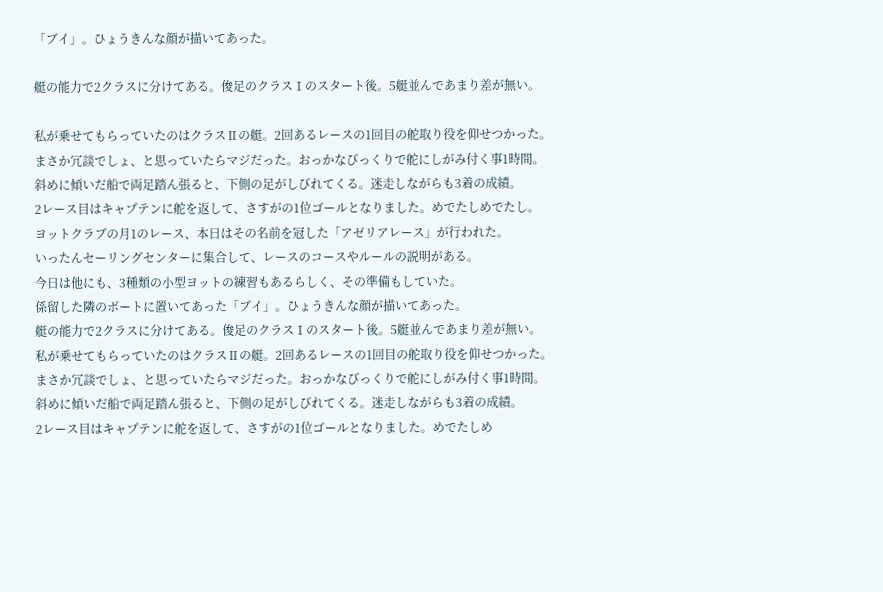「ブイ」。ひょうきんな顔が描いてあった。

艇の能力で2クラスに分けてある。俊足のクラスⅠのスタート後。5艇並んであまり差が無い。

私が乗せてもらっていたのはクラスⅡの艇。2回あるレースの1回目の舵取り役を仰せつかった。
まさか冗談でしょ、と思っていたらマジだった。おっかなびっくりで舵にしがみ付く事1時間。
斜めに傾いだ船で両足踏ん張ると、下側の足がしびれてくる。迷走しながらも3着の成績。
2レース目はキャプテンに舵を返して、さすがの1位ゴールとなりました。めでたしめでたし。
ヨットクラブの月1のレース、本日はその名前を冠した「アゼリアレース」が行われた。
いったんセーリングセンターに集合して、レースのコースやルールの説明がある。
今日は他にも、3種類の小型ヨットの練習もあるらしく、その準備もしていた。
係留した隣のボートに置いてあった「ブイ」。ひょうきんな顔が描いてあった。
艇の能力で2クラスに分けてある。俊足のクラスⅠのスタート後。5艇並んであまり差が無い。
私が乗せてもらっていたのはクラスⅡの艇。2回あるレースの1回目の舵取り役を仰せつかった。
まさか冗談でしょ、と思っていたらマジだった。おっかなびっくりで舵にしがみ付く事1時間。
斜めに傾いだ船で両足踏ん張ると、下側の足がしびれてくる。迷走しながらも3着の成績。
2レース目はキャプテンに舵を返して、さすがの1位ゴールとなりました。めでたしめ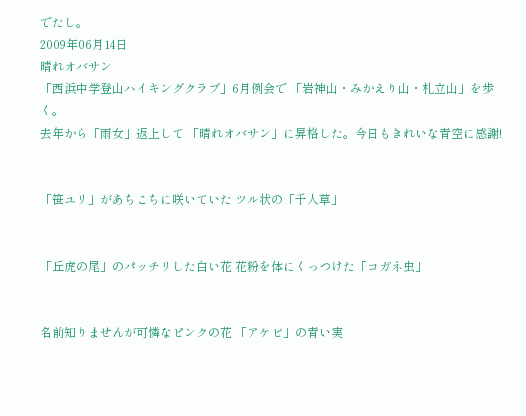でたし。
2009年06月14日
晴れオバサン
「西浜中学登山ハイキングクラブ」6月例会で 「岩神山・みかえり山・札立山」を歩く。
去年から「雨女」返上して 「晴れオバサン」に昇格した。今日もきれいな青空に感謝!


「笹ユリ」があちこちに咲いていた ツル状の「千人草」


「丘虎の尾」のパッチリした白い花 花粉を体にくっつけた「コガネ虫」


名前知りませんが可憐なピンクの花 「アケビ」の青い実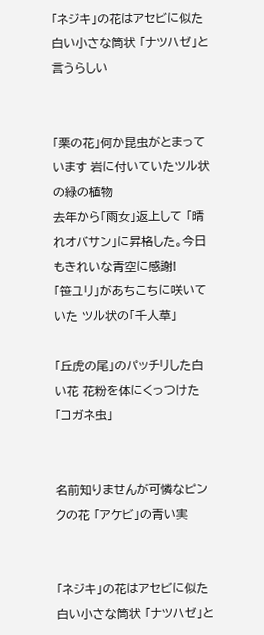「ネジキ」の花はアセビに似た白い小さな筒状 「ナツハゼ」と言うらしい


「栗の花」何か昆虫がとまっています 岩に付いていたツル状の緑の植物
去年から「雨女」返上して 「晴れオバサン」に昇格した。今日もきれいな青空に感謝!
「笹ユリ」があちこちに咲いていた ツル状の「千人草」

「丘虎の尾」のパッチリした白い花 花粉を体にくっつけた「コガネ虫」


名前知りませんが可憐なピンクの花 「アケビ」の青い実


「ネジキ」の花はアセビに似た白い小さな筒状 「ナツハゼ」と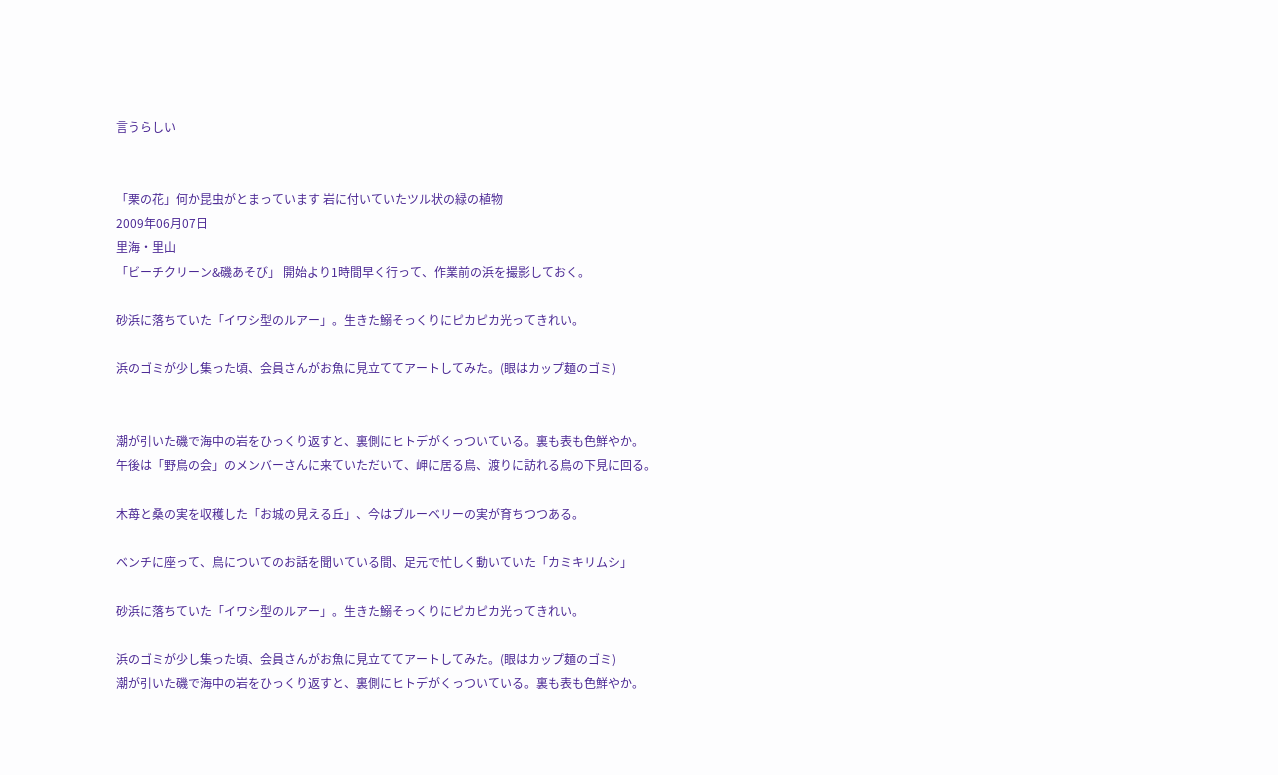言うらしい


「栗の花」何か昆虫がとまっています 岩に付いていたツル状の緑の植物
2009年06月07日
里海・里山
「ビーチクリーン&磯あそび」 開始より1時間早く行って、作業前の浜を撮影しておく。

砂浜に落ちていた「イワシ型のルアー」。生きた鰯そっくりにピカピカ光ってきれい。

浜のゴミが少し集った頃、会員さんがお魚に見立ててアートしてみた。(眼はカップ麺のゴミ)


潮が引いた磯で海中の岩をひっくり返すと、裏側にヒトデがくっついている。裏も表も色鮮やか。
午後は「野鳥の会」のメンバーさんに来ていただいて、岬に居る鳥、渡りに訪れる鳥の下見に回る。

木苺と桑の実を収穫した「お城の見える丘」、今はブルーベリーの実が育ちつつある。

ベンチに座って、鳥についてのお話を聞いている間、足元で忙しく動いていた「カミキリムシ」

砂浜に落ちていた「イワシ型のルアー」。生きた鰯そっくりにピカピカ光ってきれい。

浜のゴミが少し集った頃、会員さんがお魚に見立ててアートしてみた。(眼はカップ麺のゴミ)
潮が引いた磯で海中の岩をひっくり返すと、裏側にヒトデがくっついている。裏も表も色鮮やか。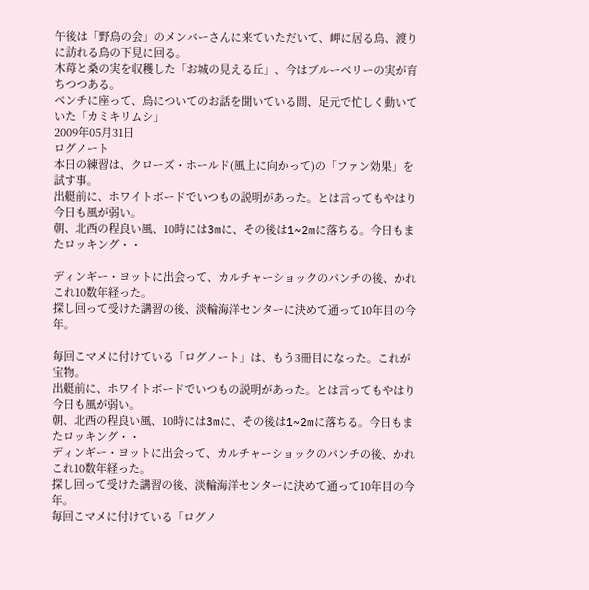午後は「野鳥の会」のメンバーさんに来ていただいて、岬に居る鳥、渡りに訪れる鳥の下見に回る。
木苺と桑の実を収穫した「お城の見える丘」、今はブルーベリーの実が育ちつつある。
ベンチに座って、鳥についてのお話を聞いている間、足元で忙しく動いていた「カミキリムシ」
2009年05月31日
ログノート
本日の練習は、クローズ・ホールド(風上に向かって)の「ファン効果」を試す事。
出艇前に、ホワイトボードでいつもの説明があった。とは言ってもやはり今日も風が弱い。
朝、北西の程良い風、10時には3mに、その後は1~2mに落ちる。今日もまたロッキング・・

ディンギー・ヨットに出会って、カルチャーショックのパンチの後、かれこれ10数年経った。
探し回って受けた講習の後、淡輪海洋センターに決めて通って10年目の今年。

毎回こマメに付けている「ログノート」は、もう3冊目になった。これが宝物。
出艇前に、ホワイトボードでいつもの説明があった。とは言ってもやはり今日も風が弱い。
朝、北西の程良い風、10時には3mに、その後は1~2mに落ちる。今日もまたロッキング・・
ディンギー・ヨットに出会って、カルチャーショックのパンチの後、かれこれ10数年経った。
探し回って受けた講習の後、淡輪海洋センターに決めて通って10年目の今年。
毎回こマメに付けている「ログノ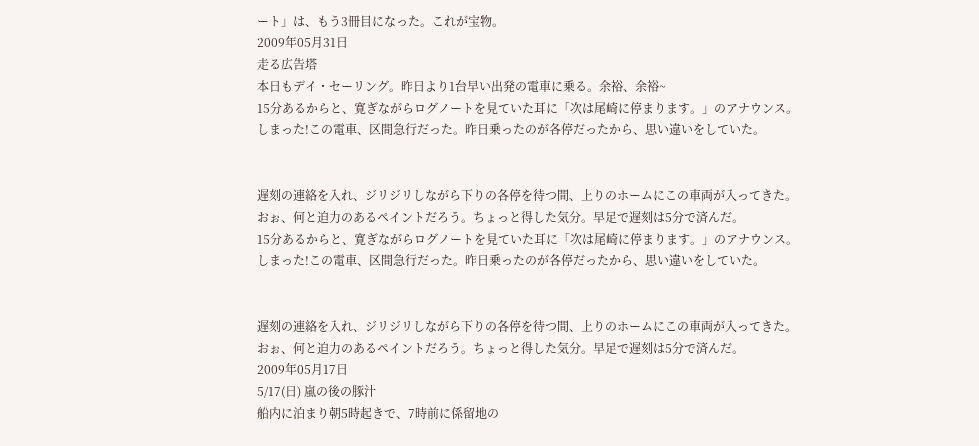ート」は、もう3冊目になった。これが宝物。
2009年05月31日
走る広告塔
本日もデイ・セーリング。昨日より1台早い出発の電車に乗る。余裕、余裕~
15分あるからと、寛ぎながらログノートを見ていた耳に「次は尾崎に停まります。」のアナウンス。
しまった!この電車、区間急行だった。昨日乗ったのが各停だったから、思い違いをしていた。


遅刻の連絡を入れ、ジリジリしながら下りの各停を待つ間、上りのホームにこの車両が入ってきた。
おぉ、何と迫力のあるペイントだろう。ちょっと得した気分。早足で遅刻は5分で済んだ。
15分あるからと、寛ぎながらログノートを見ていた耳に「次は尾崎に停まります。」のアナウンス。
しまった!この電車、区間急行だった。昨日乗ったのが各停だったから、思い違いをしていた。


遅刻の連絡を入れ、ジリジリしながら下りの各停を待つ間、上りのホームにこの車両が入ってきた。
おぉ、何と迫力のあるペイントだろう。ちょっと得した気分。早足で遅刻は5分で済んだ。
2009年05月17日
5/17(日) 嵐の後の豚汁
船内に泊まり朝5時起きで、7時前に係留地の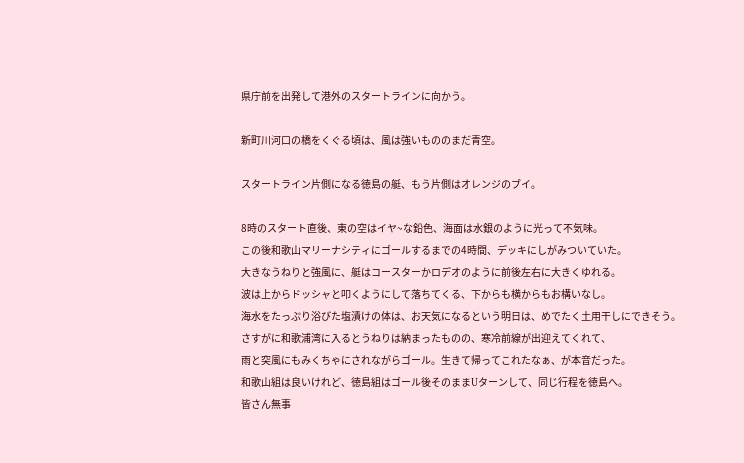県庁前を出発して港外のスタートラインに向かう。

新町川河口の橋をくぐる頃は、風は強いもののまだ青空。

スタートライン片側になる徳島の艇、もう片側はオレンジのブイ。

8時のスタート直後、東の空はイヤ~な鉛色、海面は水銀のように光って不気味。
この後和歌山マリーナシティにゴールするまでの4時間、デッキにしがみついていた。
大きなうねりと強風に、艇はコースターかロデオのように前後左右に大きくゆれる。
波は上からドッシャと叩くようにして落ちてくる、下からも横からもお構いなし。
海水をたっぷり浴びた塩漬けの体は、お天気になるという明日は、めでたく土用干しにできそう。
さすがに和歌浦湾に入るとうねりは納まったものの、寒冷前線が出迎えてくれて、
雨と突風にもみくちゃにされながらゴール。生きて帰ってこれたなぁ、が本音だった。
和歌山組は良いけれど、徳島組はゴール後そのままUターンして、同じ行程を徳島へ。
皆さん無事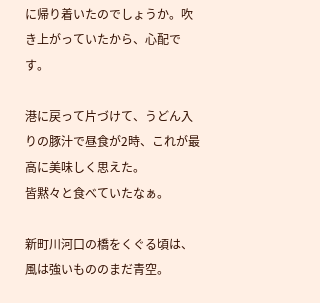に帰り着いたのでしょうか。吹き上がっていたから、心配です。

港に戻って片づけて、うどん入りの豚汁で昼食が2時、これが最高に美味しく思えた。
皆黙々と食べていたなぁ。

新町川河口の橋をくぐる頃は、風は強いもののまだ青空。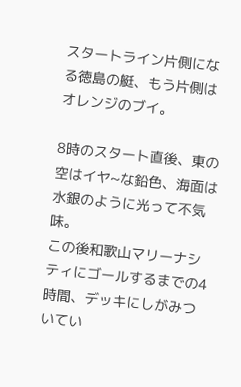スタートライン片側になる徳島の艇、もう片側はオレンジのブイ。

8時のスタート直後、東の空はイヤ~な鉛色、海面は水銀のように光って不気味。
この後和歌山マリーナシティにゴールするまでの4時間、デッキにしがみついてい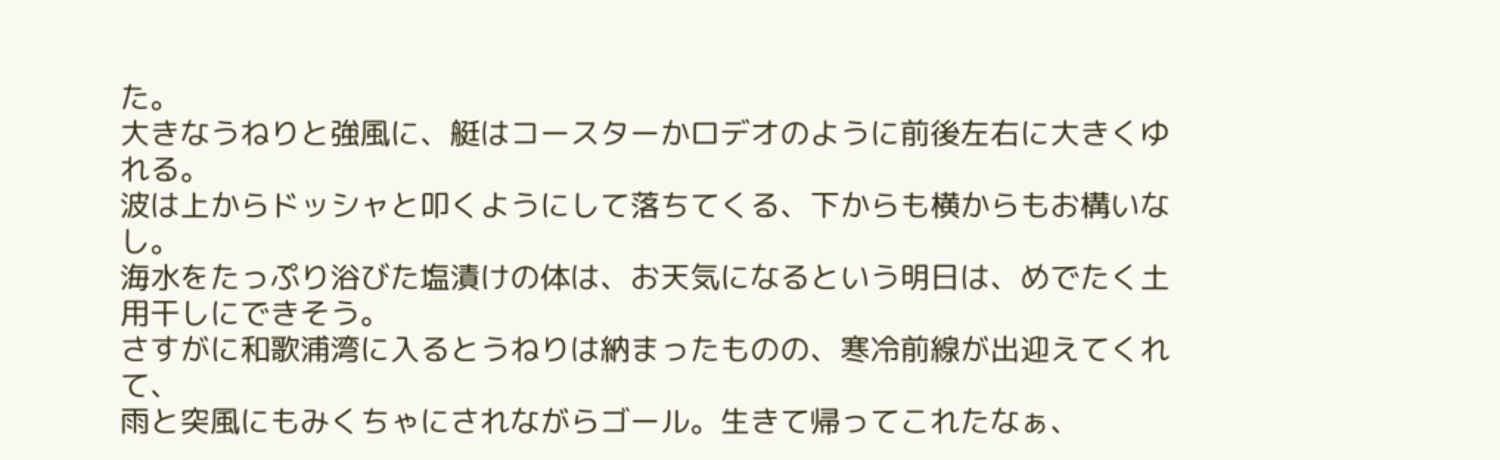た。
大きなうねりと強風に、艇はコースターかロデオのように前後左右に大きくゆれる。
波は上からドッシャと叩くようにして落ちてくる、下からも横からもお構いなし。
海水をたっぷり浴びた塩漬けの体は、お天気になるという明日は、めでたく土用干しにできそう。
さすがに和歌浦湾に入るとうねりは納まったものの、寒冷前線が出迎えてくれて、
雨と突風にもみくちゃにされながらゴール。生きて帰ってこれたなぁ、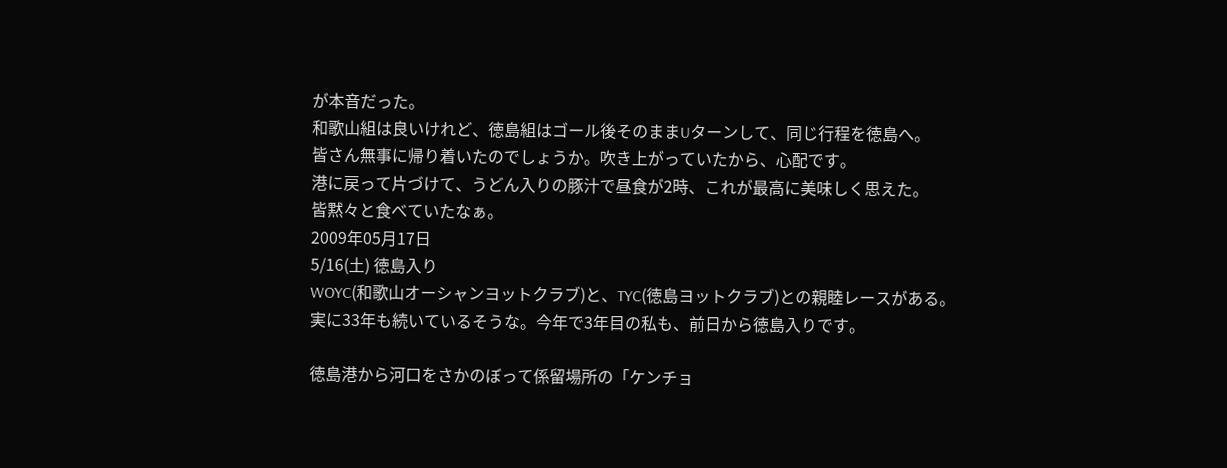が本音だった。
和歌山組は良いけれど、徳島組はゴール後そのままUターンして、同じ行程を徳島へ。
皆さん無事に帰り着いたのでしょうか。吹き上がっていたから、心配です。
港に戻って片づけて、うどん入りの豚汁で昼食が2時、これが最高に美味しく思えた。
皆黙々と食べていたなぁ。
2009年05月17日
5/16(土) 徳島入り
WOYC(和歌山オーシャンヨットクラブ)と、TYC(徳島ヨットクラブ)との親睦レースがある。
実に33年も続いているそうな。今年で3年目の私も、前日から徳島入りです。

徳島港から河口をさかのぼって係留場所の「ケンチョ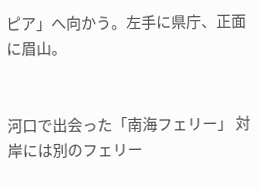ピア」へ向かう。左手に県庁、正面に眉山。


河口で出会った「南海フェリー」 対岸には別のフェリー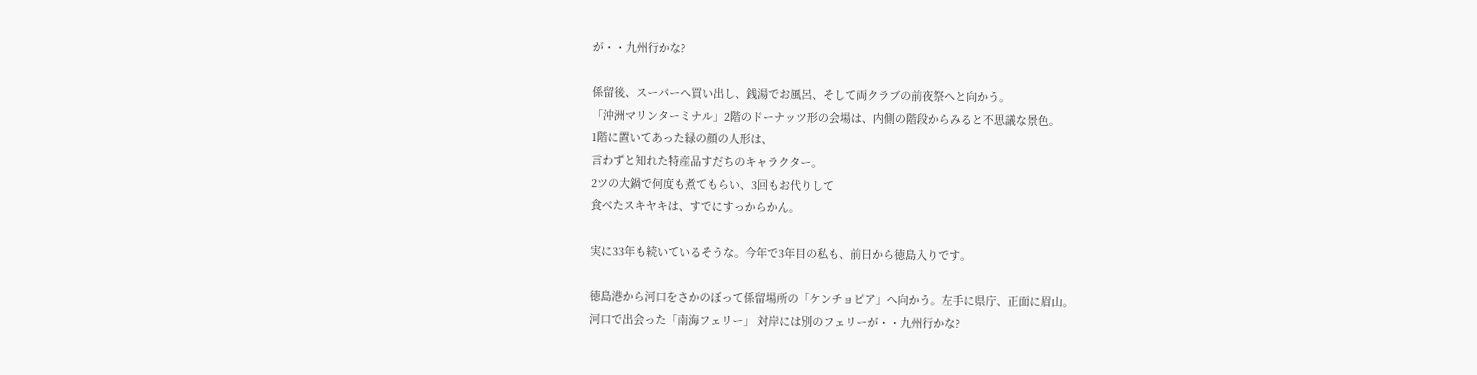が・・九州行かな?

係留後、スーパーへ買い出し、銭湯でお風呂、そして両クラブの前夜祭へと向かう。
「沖洲マリンターミナル」2階のドーナッツ形の会場は、内側の階段からみると不思議な景色。
1階に置いてあった緑の顔の人形は、
言わずと知れた特産品すだちのキャラクター。
2ツの大鍋で何度も煮てもらい、3回もお代りして
食べたスキヤキは、すでにすっからかん。

実に33年も続いているそうな。今年で3年目の私も、前日から徳島入りです。

徳島港から河口をさかのぼって係留場所の「ケンチョピア」へ向かう。左手に県庁、正面に眉山。
河口で出会った「南海フェリー」 対岸には別のフェリーが・・九州行かな?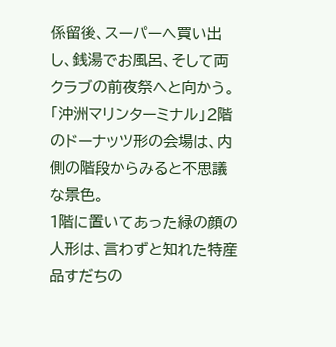係留後、スーパーへ買い出し、銭湯でお風呂、そして両クラブの前夜祭へと向かう。
「沖洲マリンターミナル」2階のドーナッツ形の会場は、内側の階段からみると不思議な景色。
1階に置いてあった緑の顔の人形は、言わずと知れた特産品すだちの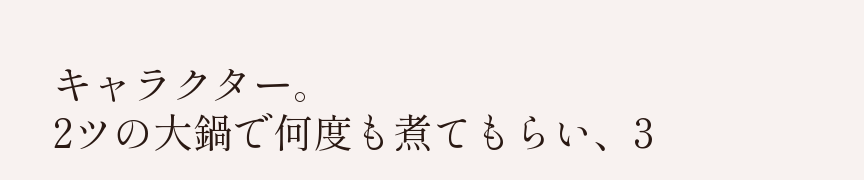キャラクター。
2ツの大鍋で何度も煮てもらい、3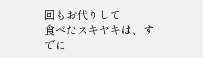回もお代りして
食べたスキヤキは、すでに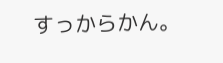すっからかん。